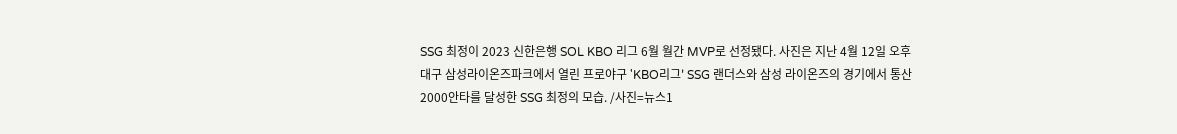SSG 최정이 2023 신한은행 SOL KBO 리그 6월 월간 MVP로 선정됐다. 사진은 지난 4월 12일 오후 대구 삼성라이온즈파크에서 열린 프로야구 'KBO리그' SSG 랜더스와 삼성 라이온즈의 경기에서 통산 2000안타를 달성한 SSG 최정의 모습. /사진=뉴스1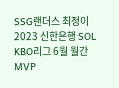SSG랜더스 최정이 2023 신한은행 SOL KBO리그 6월 월간 MVP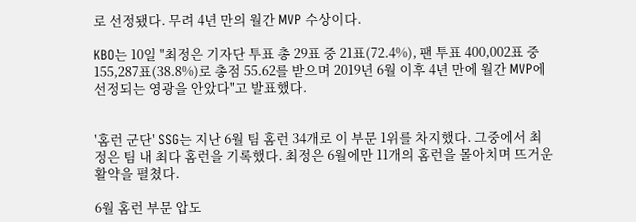로 선정됐다. 무려 4년 만의 월간 MVP 수상이다.

KBO는 10일 "최정은 기자단 투표 총 29표 중 21표(72.4%), 팬 투표 400,002표 중 155,287표(38.8%)로 총점 55.62를 받으며 2019년 6월 이후 4년 만에 월간 MVP에 선정되는 영광을 안았다"고 발표했다.


'홈런 군단' SSG는 지난 6월 팀 홈런 34개로 이 부문 1위를 차지했다. 그중에서 최정은 팀 내 최다 홈런을 기록했다. 최정은 6월에만 11개의 홈런을 몰아치며 뜨거운 활약을 펼쳤다.

6월 홈런 부문 압도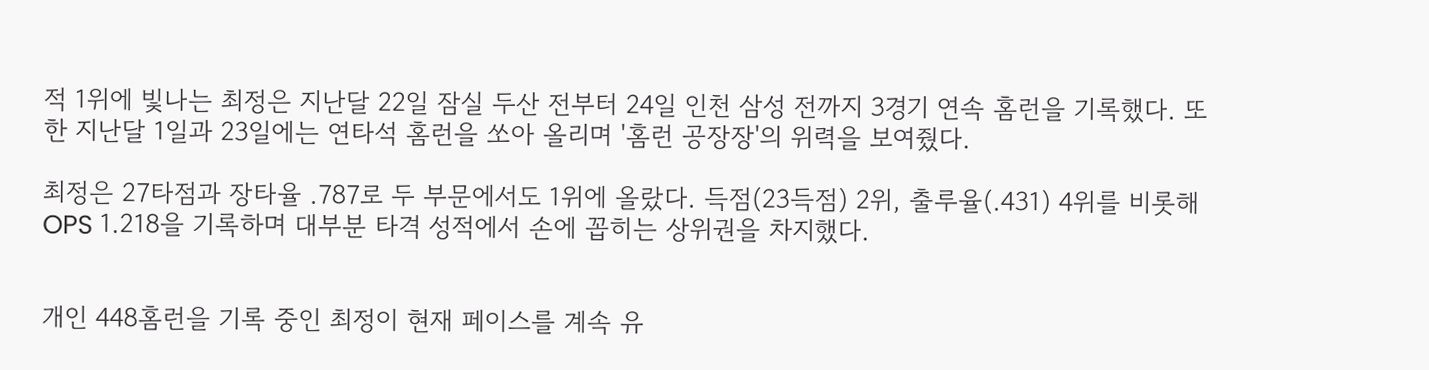적 1위에 빛나는 최정은 지난달 22일 잠실 두산 전부터 24일 인천 삼성 전까지 3경기 연속 홈런을 기록했다. 또한 지난달 1일과 23일에는 연타석 홈런을 쏘아 올리며 '홈런 공장장'의 위력을 보여줬다.

최정은 27타점과 장타율 .787로 두 부문에서도 1위에 올랐다. 득점(23득점) 2위, 출루율(.431) 4위를 비롯해 OPS 1.218을 기록하며 대부분 타격 성적에서 손에 꼽히는 상위권을 차지했다.


개인 448홈런을 기록 중인 최정이 현재 페이스를 계속 유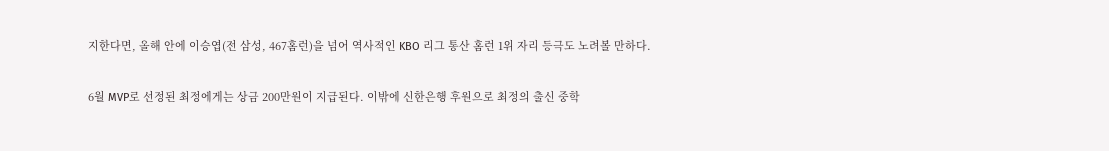지한다면, 올해 안에 이승엽(전 삼성, 467홈런)을 넘어 역사적인 KBO 리그 통산 홈런 1위 자리 등극도 노려볼 만하다.

6월 MVP로 선정된 최정에게는 상금 200만원이 지급된다. 이밖에 신한은행 후원으로 최정의 출신 중학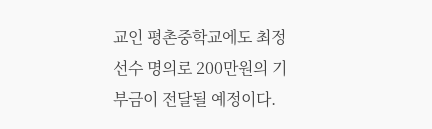교인 평촌중학교에도 최정 선수 명의로 200만원의 기부금이 전달될 예정이다.